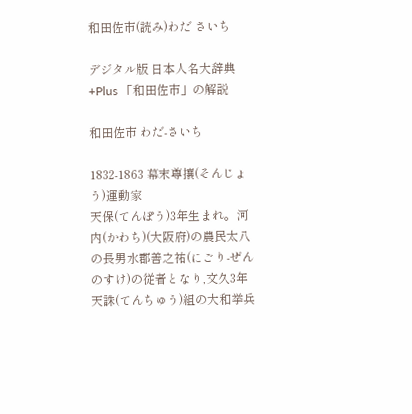和田佐市(読み)わだ さいち

デジタル版 日本人名大辞典+Plus 「和田佐市」の解説

和田佐市 わだ-さいち

1832-1863 幕末尊攘(そんじょう)運動家
天保(てんぽう)3年生まれ。河内(かわち)(大阪府)の農民太八の長男水郡善之祐(にごり-ぜんのすけ)の従者となり,文久3年天誅(てんちゅう)組の大和挙兵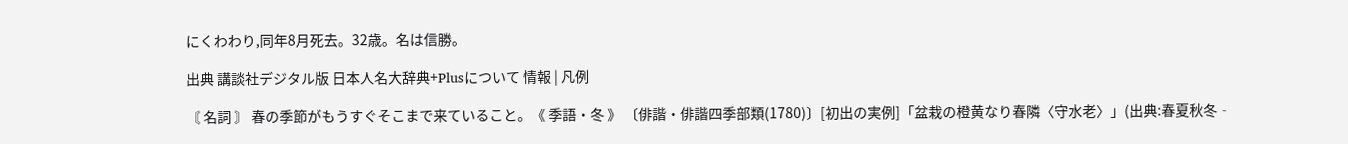にくわわり,同年8月死去。32歳。名は信勝。

出典 講談社デジタル版 日本人名大辞典+Plusについて 情報 | 凡例

〘 名詞 〙 春の季節がもうすぐそこまで来ていること。《 季語・冬 》 〔俳諧・俳諧四季部類(1780)〕[初出の実例]「盆栽の橙黄なり春隣〈守水老〉」(出典:春夏秋冬‐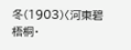冬(1903)〈河東碧梧桐・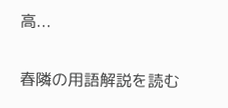高...

春隣の用語解説を読む